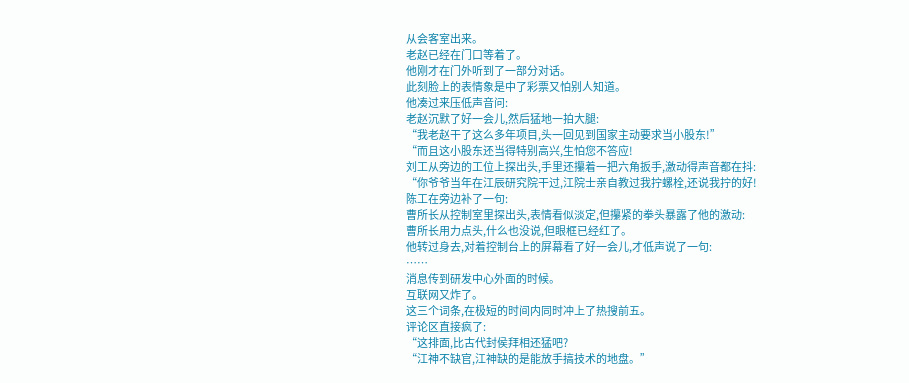从会客室出来。
老赵已经在门口等着了。
他刚才在门外听到了一部分对话。
此刻脸上的表情象是中了彩票又怕别人知道。
他凑过来压低声音问:
老赵沉默了好一会儿,然后猛地一拍大腿:
“我老赵干了这么多年项目,头一回见到国家主动要求当小股东!”
“而且这小股东还当得特别高兴,生怕您不答应!
刘工从旁边的工位上探出头,手里还攥着一把六角扳手,激动得声音都在抖:
“你爷爷当年在江辰研究院干过,江院士亲自教过我拧螺栓,还说我拧的好!
陈工在旁边补了一句:
曹所长从控制室里探出头,表情看似淡定,但攥紧的拳头暴露了他的激动:
曹所长用力点头,什么也没说,但眼框已经红了。
他转过身去,对着控制台上的屏幕看了好一会儿,才低声说了一句:
……
消息传到研发中心外面的时候。
互联网又炸了。
这三个词条,在极短的时间内同时冲上了热搜前五。
评论区直接疯了:
“这排面,比古代封侯拜相还猛吧?
“江神不缺官,江神缺的是能放手搞技术的地盘。”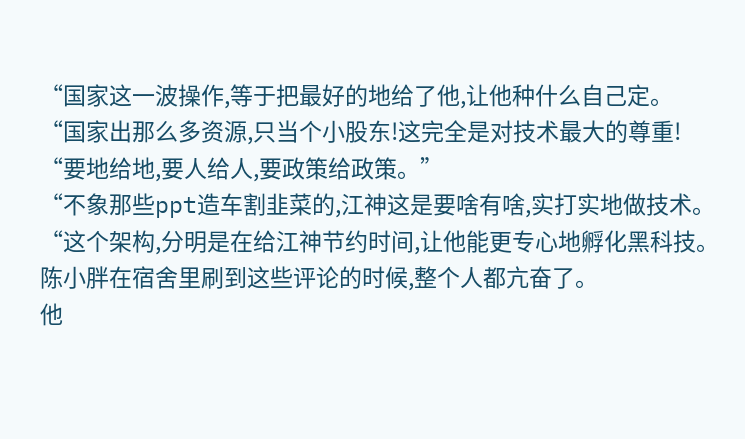“国家这一波操作,等于把最好的地给了他,让他种什么自己定。
“国家出那么多资源,只当个小股东!这完全是对技术最大的尊重!
“要地给地,要人给人,要政策给政策。”
“不象那些ppt造车割韭菜的,江神这是要啥有啥,实打实地做技术。
“这个架构,分明是在给江神节约时间,让他能更专心地孵化黑科技。
陈小胖在宿舍里刷到这些评论的时候,整个人都亢奋了。
他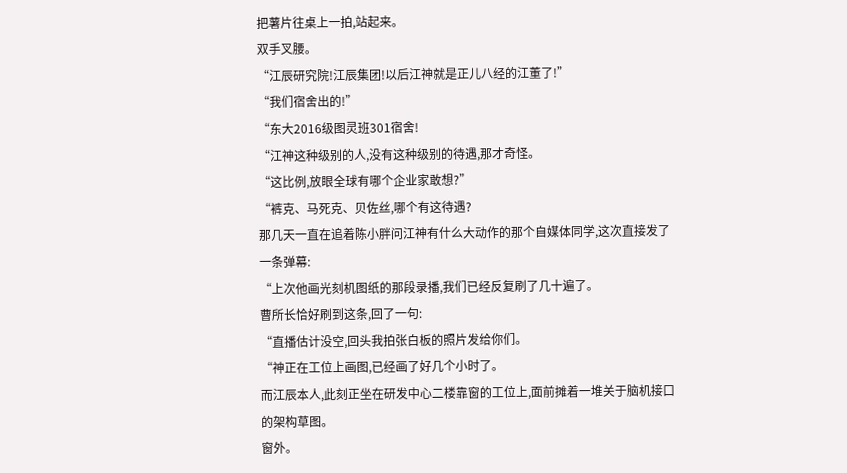把薯片往桌上一拍,站起来。
双手叉腰。
“江辰研究院!江辰集团!以后江神就是正儿八经的江董了!”
“我们宿舍出的!”
“东大2016级图灵班301宿舍!
“江神这种级别的人,没有这种级别的待遇,那才奇怪。
“这比例,放眼全球有哪个企业家敢想?”
“裤克、马死克、贝佐丝,哪个有这待遇?
那几天一直在追着陈小胖问江神有什么大动作的那个自媒体同学,这次直接发了一条弹幕:
“上次他画光刻机图纸的那段录播,我们已经反复刷了几十遍了。
曹所长恰好刷到这条,回了一句:
“直播估计没空,回头我拍张白板的照片发给你们。
“神正在工位上画图,已经画了好几个小时了。
而江辰本人,此刻正坐在研发中心二楼靠窗的工位上,面前摊着一堆关于脑机接口的架构草图。
窗外。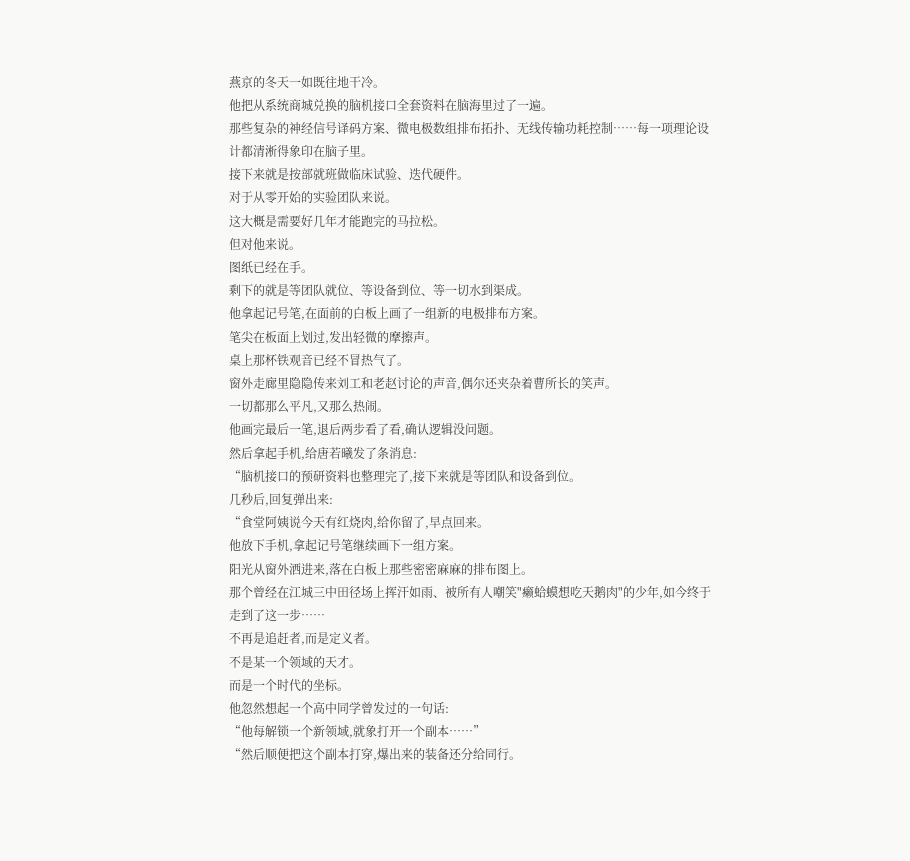燕京的冬天一如既往地干冷。
他把从系统商城兑换的脑机接口全套资料在脑海里过了一遍。
那些复杂的神经信号译码方案、微电极数组排布拓扑、无线传输功耗控制……每一项理论设计都清淅得象印在脑子里。
接下来就是按部就班做临床试验、迭代硬件。
对于从零开始的实验团队来说。
这大概是需要好几年才能跑完的马拉松。
但对他来说。
图纸已经在手。
剩下的就是等团队就位、等设备到位、等一切水到渠成。
他拿起记号笔,在面前的白板上画了一组新的电极排布方案。
笔尖在板面上划过,发出轻微的摩擦声。
桌上那杯铁观音已经不冒热气了。
窗外走廊里隐隐传来刘工和老赵讨论的声音,偶尔还夹杂着曹所长的笑声。
一切都那么平凡,又那么热闹。
他画完最后一笔,退后两步看了看,确认逻辑没问题。
然后拿起手机,给唐若曦发了条消息:
“脑机接口的预研资料也整理完了,接下来就是等团队和设备到位。
几秒后,回复弹出来:
“食堂阿姨说今天有红烧肉,给你留了,早点回来。
他放下手机,拿起记号笔继续画下一组方案。
阳光从窗外洒进来,落在白板上那些密密麻麻的排布图上。
那个曾经在江城三中田径场上挥汗如雨、被所有人嘲笑"癞蛤蟆想吃天鹅肉"的少年,如今终于走到了这一步……
不再是追赶者,而是定义者。
不是某一个领域的天才。
而是一个时代的坐标。
他忽然想起一个高中同学曾发过的一句话:
“他每解锁一个新领域,就象打开一个副本……”
“然后顺便把这个副本打穿,爆出来的装备还分给同行。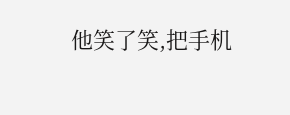他笑了笑,把手机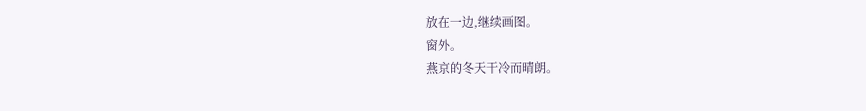放在一边,继续画图。
窗外。
燕京的冬天干冷而晴朗。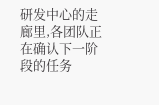研发中心的走廊里,各团队正在确认下一阶段的任务